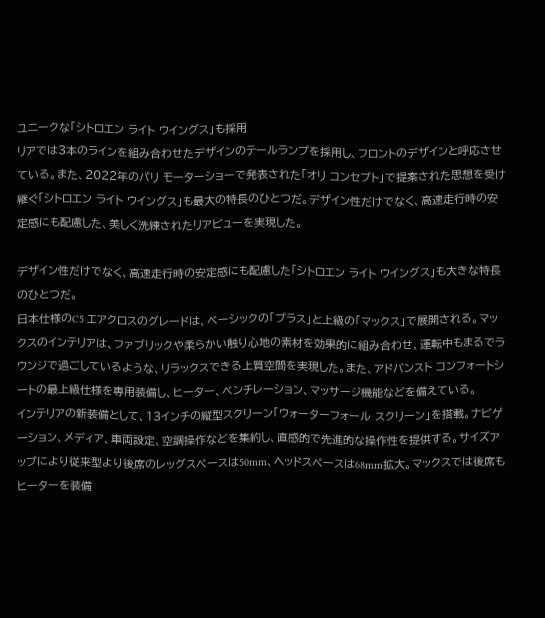ユニークな「シトロエン ライト ウイングス」も採用
リアでは3本のラインを組み合わせたデザインのテールランプを採用し、フロントのデザインと呼応させている。また、2022年のパリ モーターショーで発表された「オリ コンセプト」で提案された思想を受け継ぐ「シトロエン ライト ウイングス」も最大の特長のひとつだ。デザイン性だけでなく、高速走行時の安定感にも配慮した、美しく洗練されたリアビューを実現した。

デザイン性だけでなく、高速走行時の安定感にも配慮した「シトロエン ライト ウイングス」も大きな特長のひとつだ。
日本仕様のC5 エアクロスのグレードは、ベーシックの「プラス」と上級の「マックス」で展開される。マックスのインテリアは、ファブリックや柔らかい触り心地の素材を効果的に組み合わせ、運転中もまるでラウンジで過ごしているような、リラックスできる上質空間を実現した。また、アドバンスト コンフォートシートの最上級仕様を専用装備し、ヒーター、ベンチレーション、マッサージ機能などを備えている。
インテリアの新装備として、13インチの縦型スクリーン「ウォーターフォール スクリーン」を搭載。ナビゲーション、メディア、車両設定、空調操作などを集約し、直感的で先進的な操作性を提供する。サイズアップにより従来型より後席のレッグスペースは50mm、ヘッドスペースは68mm拡大。マックスでは後席もヒーターを装備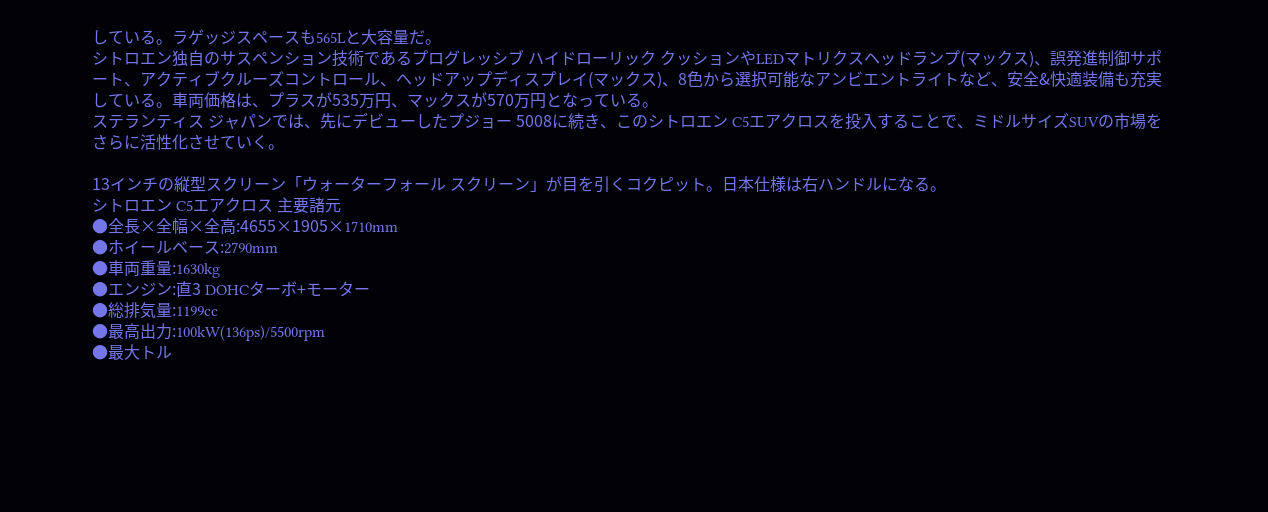している。ラゲッジスペースも565Lと大容量だ。
シトロエン独自のサスペンション技術であるプログレッシブ ハイドローリック クッションやLEDマトリクスヘッドランプ(マックス)、誤発進制御サポート、アクティブクルーズコントロール、ヘッドアップディスプレイ(マックス)、8色から選択可能なアンビエントライトなど、安全&快適装備も充実している。車両価格は、プラスが535万円、マックスが570万円となっている。
ステランティス ジャパンでは、先にデビューしたプジョー 5008に続き、このシトロエン C5エアクロスを投入することで、ミドルサイズSUVの市場をさらに活性化させていく。

13インチの縦型スクリーン「ウォーターフォール スクリーン」が目を引くコクピット。日本仕様は右ハンドルになる。
シトロエン C5エアクロス 主要諸元
●全長×全幅×全高:4655×1905×1710mm
●ホイールベース:2790mm
●車両重量:1630kg
●エンジン:直3 DOHCターボ+モーター
●総排気量:1199cc
●最高出力:100kW(136ps)/5500rpm
●最大トル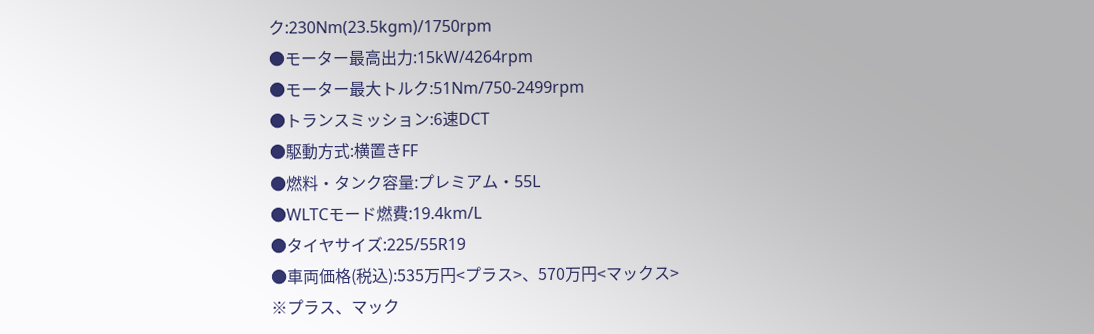ク:230Nm(23.5kgm)/1750rpm
●モーター最高出力:15kW/4264rpm
●モーター最大トルク:51Nm/750-2499rpm
●トランスミッション:6速DCT
●駆動方式:横置きFF
●燃料・タンク容量:プレミアム・55L
●WLTCモード燃費:19.4km/L
●タイヤサイズ:225/55R19
●車両価格(税込):535万円<プラス>、570万円<マックス>
※プラス、マック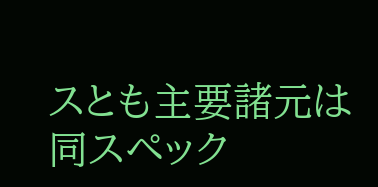スとも主要諸元は同スペック